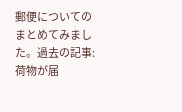郵便についてのまとめてみました。過去の記事:荷物が届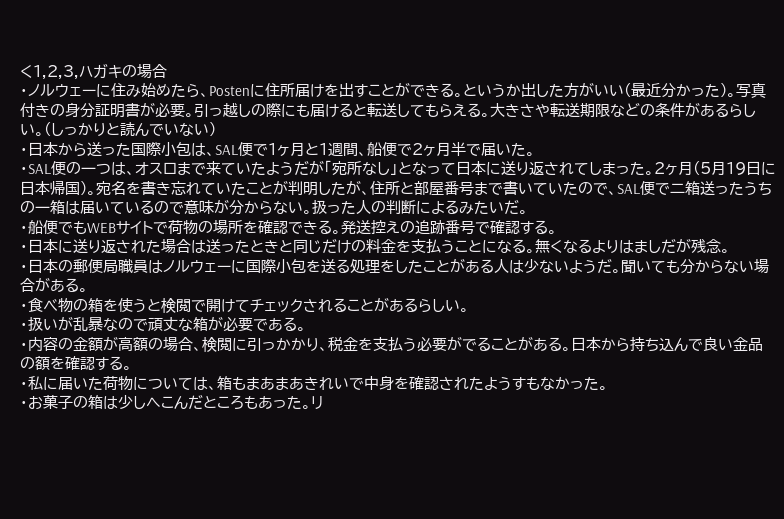く1,2,3,ハガキの場合
・ノルウェーに住み始めたら、Postenに住所届けを出すことができる。というか出した方がいい(最近分かった)。写真付きの身分証明書が必要。引っ越しの際にも届けると転送してもらえる。大きさや転送期限などの条件があるらしい。(しっかりと読んでいない)
・日本から送った国際小包は、SAL便で1ヶ月と1週間、船便で2ヶ月半で届いた。
・SAL便の一つは、オスロまで来ていたようだが「宛所なし」となって日本に送り返されてしまった。2ヶ月(5月19日に日本帰国)。宛名を書き忘れていたことが判明したが、住所と部屋番号まで書いていたので、SAL便で二箱送ったうちの一箱は届いているので意味が分からない。扱った人の判断によるみたいだ。
・船便でもWEBサイトで荷物の場所を確認できる。発送控えの追跡番号で確認する。
・日本に送り返された場合は送ったときと同じだけの料金を支払うことになる。無くなるよりはましだが残念。
・日本の郵便局職員はノルウェーに国際小包を送る処理をしたことがある人は少ないようだ。聞いても分からない場合がある。
・食べ物の箱を使うと検閲で開けてチェックされることがあるらしい。
・扱いが乱暴なので頑丈な箱が必要である。
・内容の金額が高額の場合、検閲に引っかかり、税金を支払う必要がでることがある。日本から持ち込んで良い金品の額を確認する。
・私に届いた荷物については、箱もまあまあきれいで中身を確認されたようすもなかった。
・お菓子の箱は少しへこんだところもあった。リ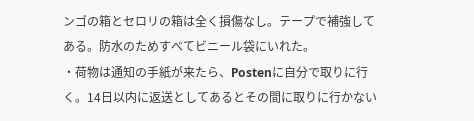ンゴの箱とセロリの箱は全く損傷なし。テープで補強してある。防水のためすべてビニール袋にいれた。
・荷物は通知の手紙が来たら、Postenに自分で取りに行く。14日以内に返送としてあるとその間に取りに行かない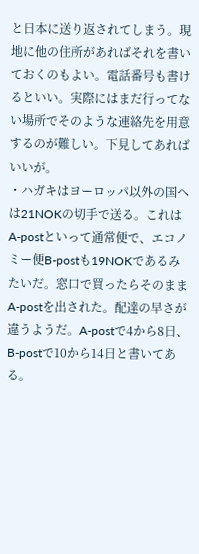と日本に送り返されてしまう。現地に他の住所があればそれを書いておくのもよい。電話番号も書けるといい。実際にはまだ行ってない場所でそのような連絡先を用意するのが難しい。下見してあればいいが。
・ハガキはヨーロッパ以外の国へは21NOKの切手で送る。これはA-postといって通常便で、エコノミー便B-postも19NOKであるみたいだ。窓口で買ったらそのままA-postを出された。配達の早さが違うようだ。A-postで4から8日、B-postで10から14日と書いてある。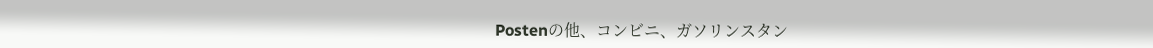Postenの他、コンビニ、ガソリンスタン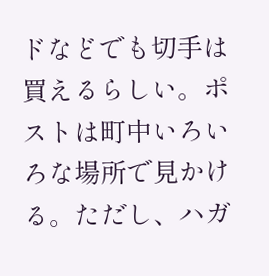ドなどでも切手は買えるらしい。ポストは町中いろいろな場所で見かける。ただし、ハガ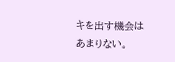キを出す機会はあまりない。